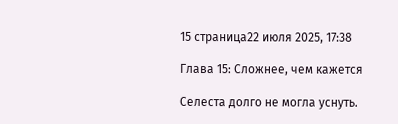15 страница22 июля 2025, 17:38

Глава 15: Сложнее, чем кажется

Селеста долго не могла уснуть.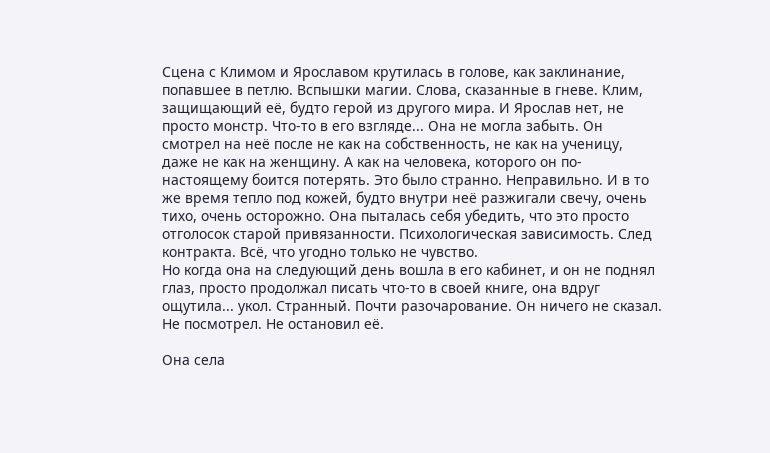Сцена с Климом и Ярославом крутилась в голове, как заклинание, попавшее в петлю. Вспышки магии. Слова, сказанные в гневе. Клим, защищающий её, будто герой из другого мира. И Ярослав нет, не просто монстр. Что-то в его взгляде... Она не могла забыть. Он смотрел на неё после не как на собственность, не как на ученицу, даже не как на женщину. А как на человека, которого он по-настоящему боится потерять. Это было странно. Неправильно. И в то же время тепло под кожей, будто внутри неё разжигали свечу, очень тихо, очень осторожно. Она пыталась себя убедить, что это просто отголосок старой привязанности. Психологическая зависимость. След контракта. Всё, что угодно только не чувство.
Но когда она на следующий день вошла в его кабинет, и он не поднял глаз, просто продолжал писать что-то в своей книге, она вдруг ощутила... укол. Странный. Почти разочарование. Он ничего не сказал.
Не посмотрел. Не остановил её.

Она села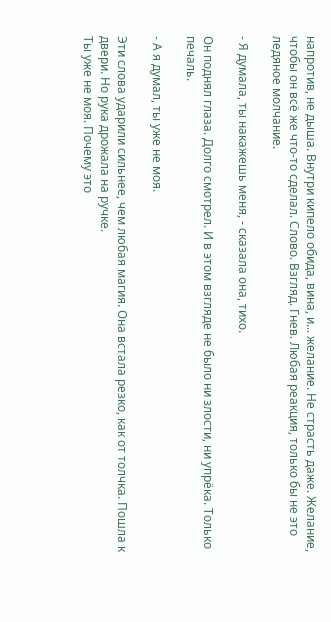напротив, не дыша. Внутри кипело обида, вина, и... желание. Не страсть даже. Желание, чтобы он всё же что-то сделал. Слово. Взгляд. Гнев. Любая реакция, только бы не это ледяное молчание.

- Я думала, ты накажешь меня, - сказала она, тихо.

Он поднял глаза. Долго смотрел. И в этом взгляде не было ни злости, ни упрёка. Только печаль.

- А я думал, ты уже не моя.

Эти слова ударили сильнее, чем любая магия. Она встала резко, как от толчка. Пошла к двери. Но рука дрожала на ручке.
Ты уже не моя. Почему это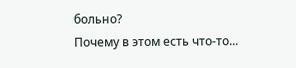больно?
Почему в этом есть что-то...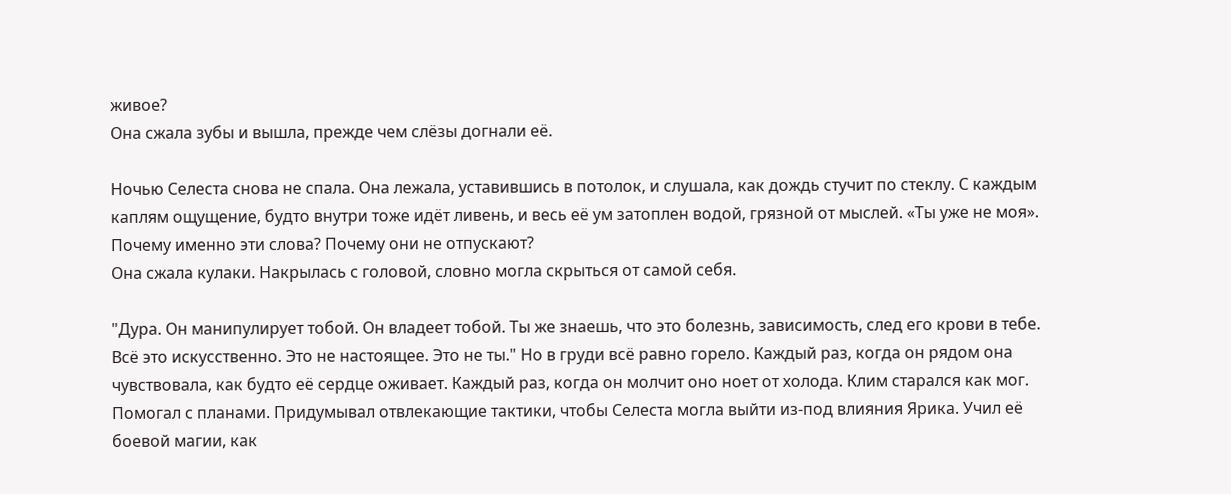живое?
Она сжала зубы и вышла, прежде чем слёзы догнали её.

Ночью Селеста снова не спала. Она лежала, уставившись в потолок, и слушала, как дождь стучит по стеклу. С каждым каплям ощущение, будто внутри тоже идёт ливень, и весь её ум затоплен водой, грязной от мыслей. «Ты уже не моя». Почему именно эти слова? Почему они не отпускают?
Она сжала кулаки. Накрылась с головой, словно могла скрыться от самой себя.

"Дура. Он манипулирует тобой. Он владеет тобой. Ты же знаешь, что это болезнь, зависимость, след его крови в тебе. Всё это искусственно. Это не настоящее. Это не ты." Но в груди всё равно горело. Каждый раз, когда он рядом она чувствовала, как будто её сердце оживает. Каждый раз, когда он молчит оно ноет от холода. Клим старался как мог. Помогал с планами. Придумывал отвлекающие тактики, чтобы Селеста могла выйти из-под влияния Ярика. Учил её боевой магии, как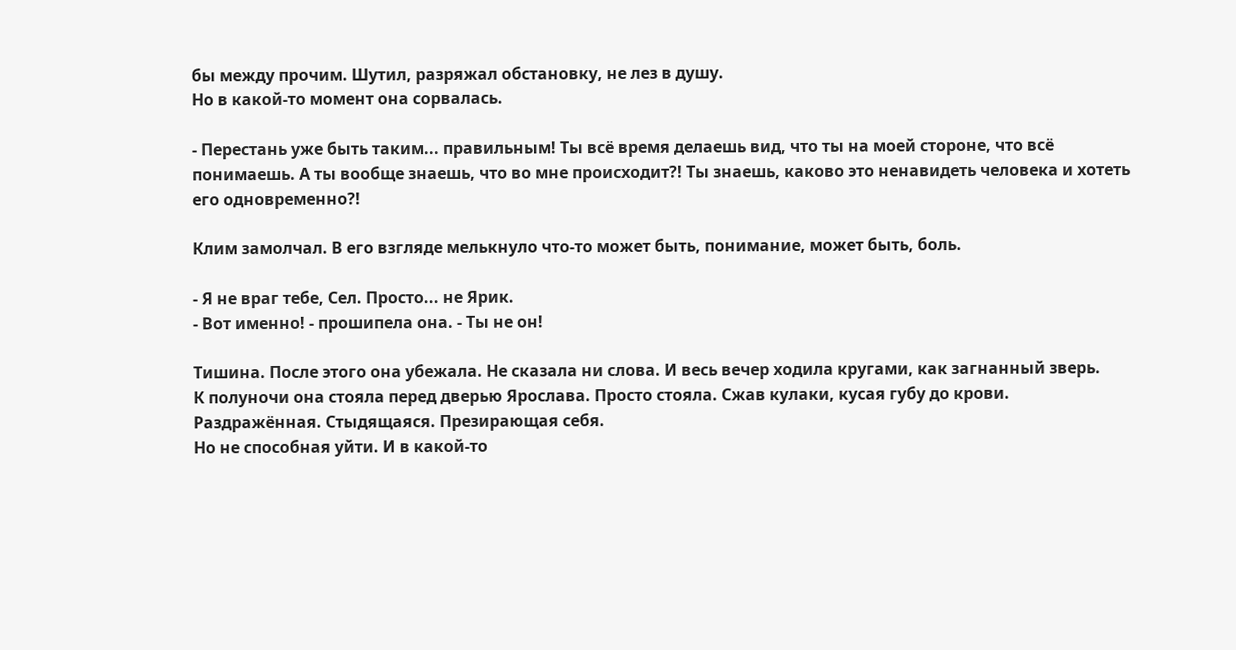бы между прочим. Шутил, разряжал обстановку, не лез в душу.
Но в какой-то момент она сорвалась.

- Перестань уже быть таким... правильным! Ты всё время делаешь вид, что ты на моей стороне, что всё понимаешь. А ты вообще знаешь, что во мне происходит?! Ты знаешь, каково это ненавидеть человека и хотеть его одновременно?!

Клим замолчал. В его взгляде мелькнуло что-то может быть, понимание, может быть, боль.

- Я не враг тебе, Сел. Просто... не Ярик.
- Вот именно! - прошипела она. - Ты не он!

Тишина. После этого она убежала. Не сказала ни слова. И весь вечер ходила кругами, как загнанный зверь.
К полуночи она стояла перед дверью Ярослава. Просто стояла. Сжав кулаки, кусая губу до крови. Раздражённая. Стыдящаяся. Презирающая себя.
Но не способная уйти. И в какой-то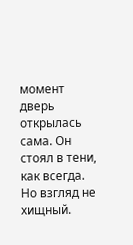момент дверь открылась сама. Он стоял в тени, как всегда. Но взгляд не хищный.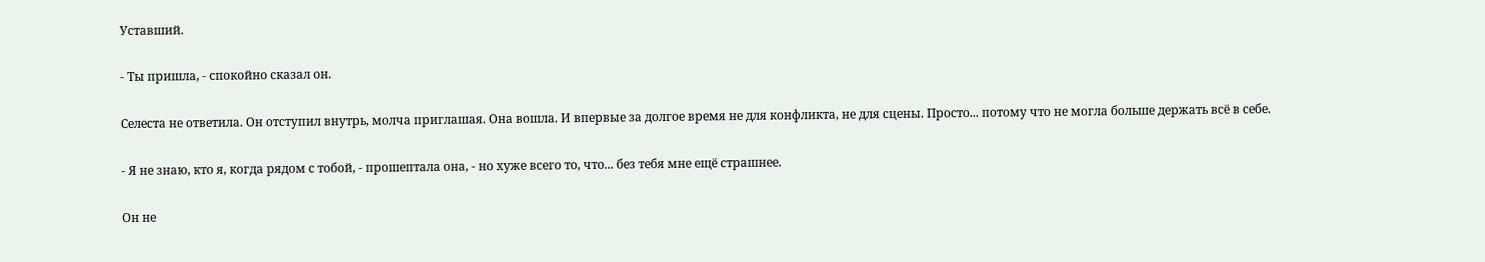Уставший.

- Ты пришла, - спокойно сказал он.

Селеста не ответила. Он отступил внутрь, молча приглашая. Она вошла. И впервые за долгое время не для конфликта, не для сцены. Просто... потому что не могла больше держать всё в себе.

- Я не знаю, кто я, когда рядом с тобой, - прошептала она, - но хуже всего то, что... без тебя мне ещё страшнее.

Он не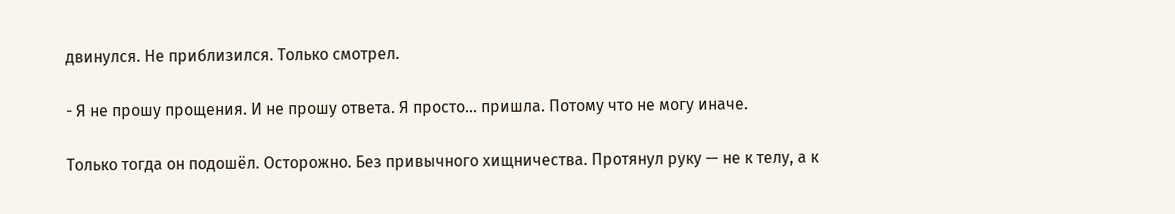двинулся. Не приблизился. Только смотрел.

- Я не прошу прощения. И не прошу ответа. Я просто... пришла. Потому что не могу иначе.

Только тогда он подошёл. Осторожно. Без привычного хищничества. Протянул руку — не к телу, а к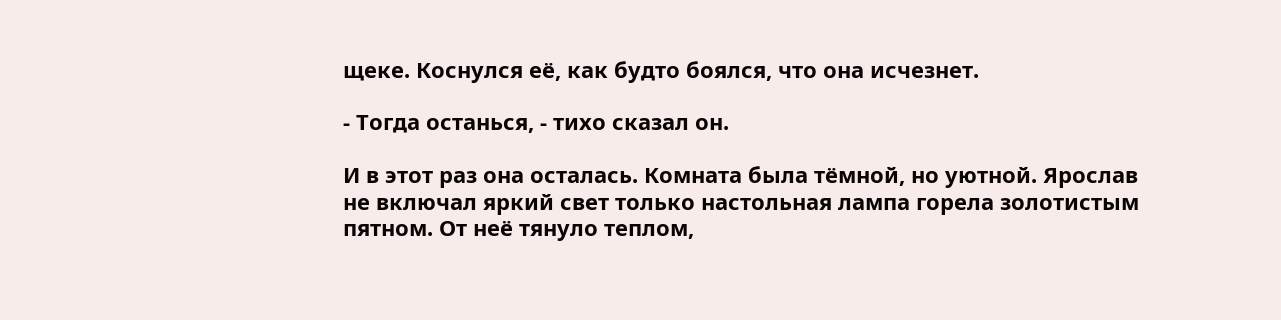щеке. Коснулся её, как будто боялся, что она исчезнет.

- Тогда останься, - тихо сказал он.

И в этот раз она осталась. Комната была тёмной, но уютной. Ярослав не включал яркий свет только настольная лампа горела золотистым пятном. От неё тянуло теплом,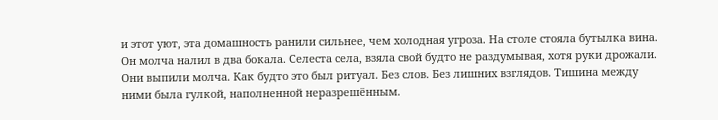и этот уют, эта домашность ранили сильнее, чем холодная угроза. На столе стояла бутылка вина. Он молча налил в два бокала. Селеста села, взяла свой будто не раздумывая, хотя руки дрожали.
Они выпили молча. Как будто это был ритуал. Без слов. Без лишних взглядов. Тишина между ними была гулкой, наполненной неразрешённым.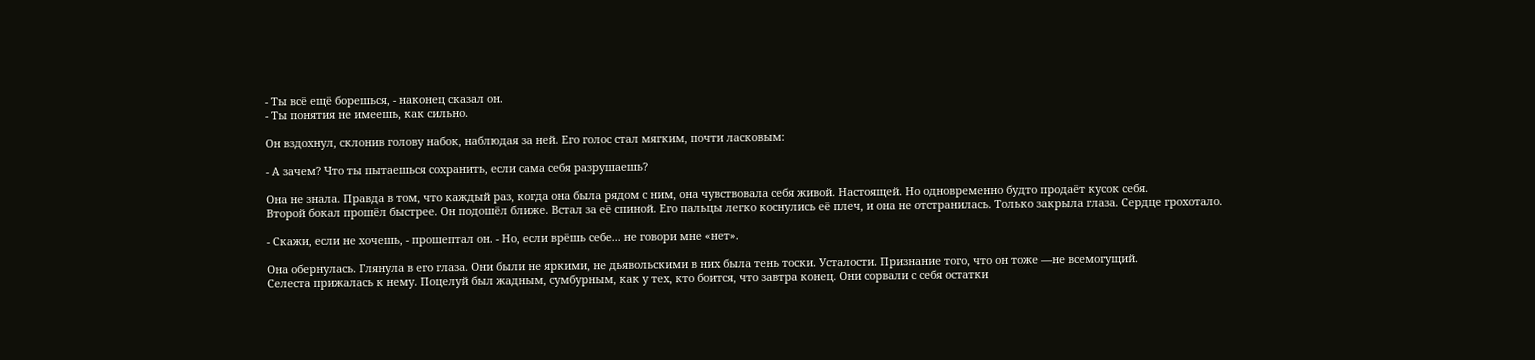- Ты всё ещё борешься, - наконец сказал он.
- Ты понятия не имеешь, как сильно.

Он вздохнул, склонив голову набок, наблюдая за ней. Его голос стал мягким, почти ласковым:

- А зачем? Что ты пытаешься сохранить, если сама себя разрушаешь?

Она не знала. Правда в том, что каждый раз, когда она была рядом с ним, она чувствовала себя живой. Настоящей. Но одновременно будто продаёт кусок себя.
Второй бокал прошёл быстрее. Он подошёл ближе. Встал за её спиной. Его пальцы легко коснулись её плеч, и она не отстранилась. Только закрыла глаза. Сердце грохотало.

- Скажи, если не хочешь, - прошептал он. - Но, если врёшь себе... не говори мне «нет».

Она обернулась. Глянула в его глаза. Они были не яркими, не дьявольскими в них была тень тоски. Усталости. Признание того, что он тоже —не всемогущий.
Селеста прижалась к нему. Поцелуй был жадным, сумбурным, как у тех, кто боится, что завтра конец. Они сорвали с себя остатки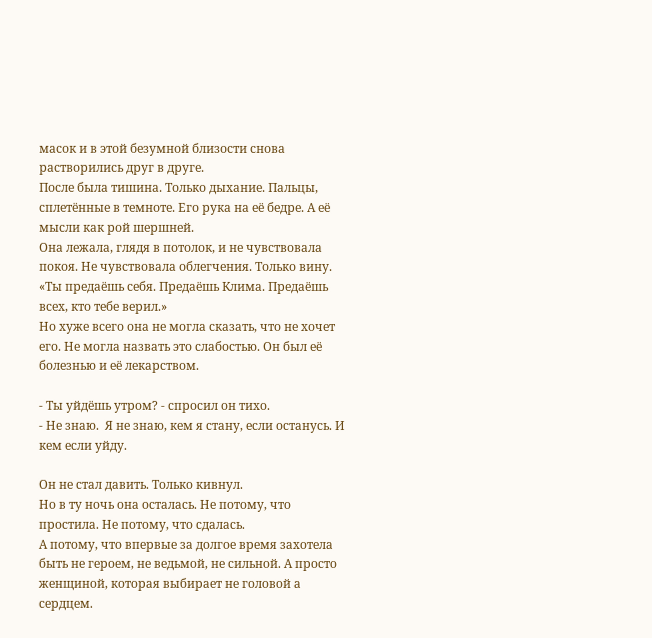масок и в этой безумной близости снова растворились друг в друге.
После была тишина. Только дыхание. Пальцы, сплетённые в темноте. Его рука на её бедре. А её мысли как рой шершней.
Она лежала, глядя в потолок, и не чувствовала покоя. Не чувствовала облегчения. Только вину.
«Ты предаёшь себя. Предаёшь Клима. Предаёшь всех, кто тебе верил.»
Но хуже всего она не могла сказать, что не хочет его. Не могла назвать это слабостью. Он был её болезнью и её лекарством.

- Ты уйдёшь утром? - спросил он тихо.
- Не знаю.  Я не знаю, кем я стану, если останусь. И кем если уйду.

Он не стал давить. Только кивнул.
Но в ту ночь она осталась. Не потому, что простила. Не потому, что сдалась.
А потому, что впервые за долгое время захотела быть не героем, не ведьмой, не сильной. А просто женщиной, которая выбирает не головой а сердцем.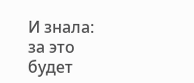И знала: за это будет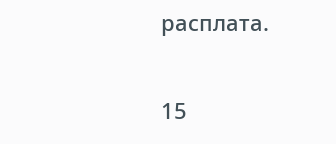расплата.

15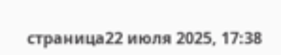страница22 июля 2025, 17:38